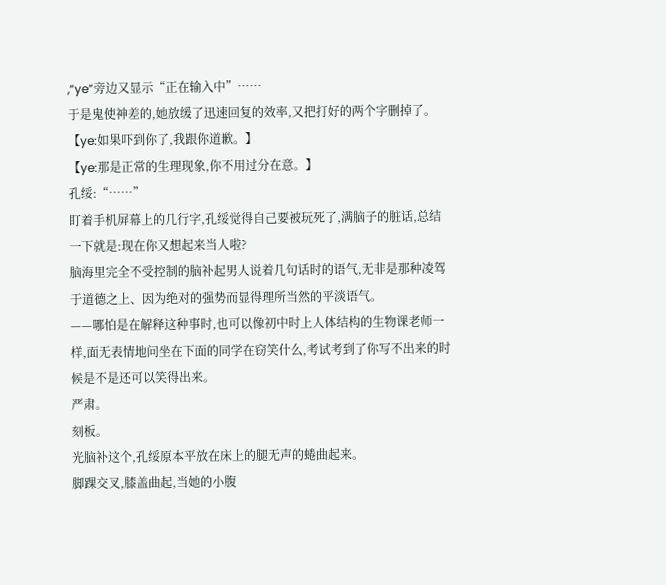,“ye”旁边又显示“正在输入中”……
于是鬼使神差的,她放缓了迅速回复的效率,又把打好的两个字删掉了。
【ye:如果吓到你了,我跟你道歉。】
【ye:那是正常的生理现象,你不用过分在意。】
孔绥:“……”
盯着手机屏幕上的几行字,孔绥觉得自己要被玩死了,满脑子的脏话,总结一下就是:现在你又想起来当人啦?
脑海里完全不受控制的脑补起男人说着几句话时的语气,无非是那种凌驾于道德之上、因为绝对的强势而显得理所当然的平淡语气。
——哪怕是在解释这种事时,也可以像初中时上人体结构的生物课老师一样,面无表情地问坐在下面的同学在窃笑什么,考试考到了你写不出来的时候是不是还可以笑得出来。
严肃。
刻板。
光脑补这个,孔绥原本平放在床上的腿无声的蜷曲起来。
脚踝交叉,膝盖曲起,当她的小腹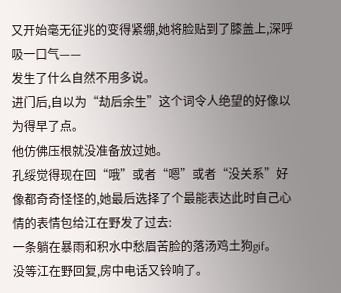又开始毫无征兆的变得紧绷,她将脸贴到了膝盖上,深呼吸一口气——
发生了什么自然不用多说。
进门后,自以为“劫后余生”这个词令人绝望的好像以为得早了点。
他仿佛压根就没准备放过她。
孔绥觉得现在回“哦”或者“嗯”或者“没关系”好像都奇奇怪怪的,她最后选择了个最能表达此时自己心情的表情包给江在野发了过去:
一条躺在暴雨和积水中愁眉苦脸的落汤鸡土狗gif。
没等江在野回复,房中电话又铃响了。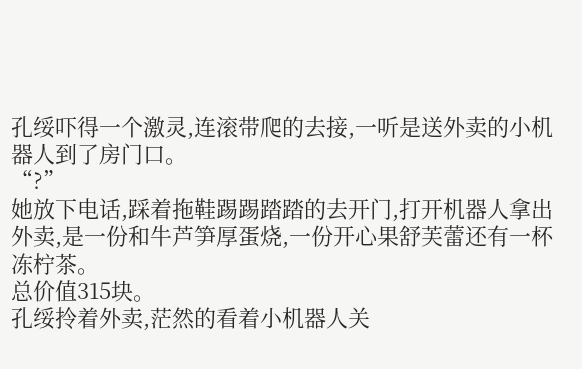孔绥吓得一个激灵,连滚带爬的去接,一听是送外卖的小机器人到了房门口。
“?”
她放下电话,踩着拖鞋踢踢踏踏的去开门,打开机器人拿出外卖,是一份和牛芦笋厚蛋烧,一份开心果舒芙蕾还有一杯冻柠茶。
总价值315块。
孔绥拎着外卖,茫然的看着小机器人关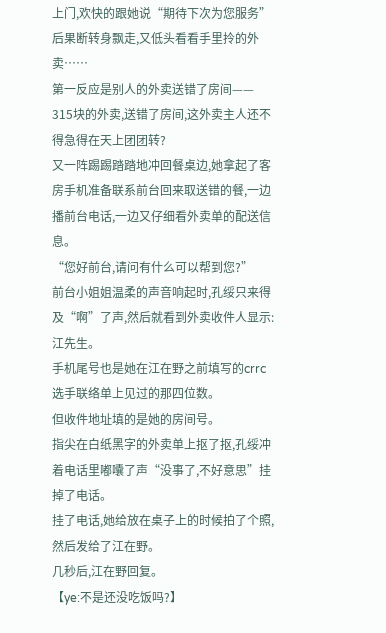上门,欢快的跟她说“期待下次为您服务”后果断转身飘走,又低头看看手里拎的外卖……
第一反应是别人的外卖送错了房间——
315块的外卖,送错了房间,这外卖主人还不得急得在天上团团转?
又一阵踢踢踏踏地冲回餐桌边,她拿起了客房手机准备联系前台回来取送错的餐,一边播前台电话,一边又仔细看外卖单的配送信息。
“您好前台,请问有什么可以帮到您?”
前台小姐姐温柔的声音响起时,孔绥只来得及“啊”了声,然后就看到外卖收件人显示:江先生。
手机尾号也是她在江在野之前填写的crrc选手联络单上见过的那四位数。
但收件地址填的是她的房间号。
指尖在白纸黑字的外卖单上抠了抠,孔绥冲着电话里嘟囔了声“没事了,不好意思”挂掉了电话。
挂了电话,她给放在桌子上的时候拍了个照,然后发给了江在野。
几秒后,江在野回复。
【ye:不是还没吃饭吗?】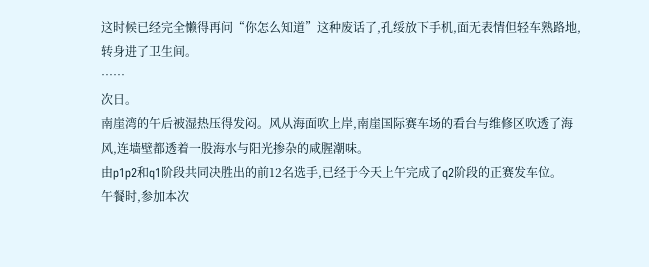这时候已经完全懒得再问“你怎么知道”这种废话了,孔绥放下手机,面无表情但轻车熟路地,转身进了卫生间。
……
次日。
南崖湾的午后被湿热压得发闷。风从海面吹上岸,南崖国际赛车场的看台与维修区吹透了海风,连墙壁都透着一股海水与阳光掺杂的咸腥潮味。
由p1p2和q1阶段共同决胜出的前12名选手,已经于今天上午完成了q2阶段的正赛发车位。
午餐时,参加本次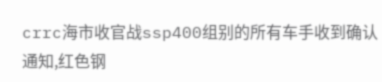crrc海市收官战ssp400组别的所有车手收到确认通知,红色钢